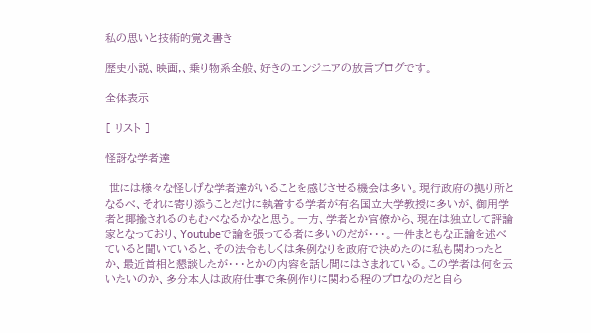私の思いと技術的覚え書き

歴史小説、映画,、乗り物系全般、好きのエンジニアの放言ブログです。

全体表示

[ リスト ]

怪訝な学者達

 世には様々な怪しげな学者達がいることを感じさせる機会は多い。現行政府の拠り所となるべ、それに寄り添うことだけに執着する学者が有名国立大学教授に多いが、御用学者と揶揄されるのもむべなるかなと思う。一方、学者とか官僚から、現在は独立して評論家となっており、Youtubeで論を張ってる者に多いのだが・・・。一件まともな正論を述べていると聞いていると、その法令もしくは条例なりを政府で決めたのに私も関わったとか、最近首相と懇談したが・・・とかの内容を話し間にはさまれている。この学者は何を云いたいのか、多分本人は政府仕事で条例作りに関わる程のプロなのだと自ら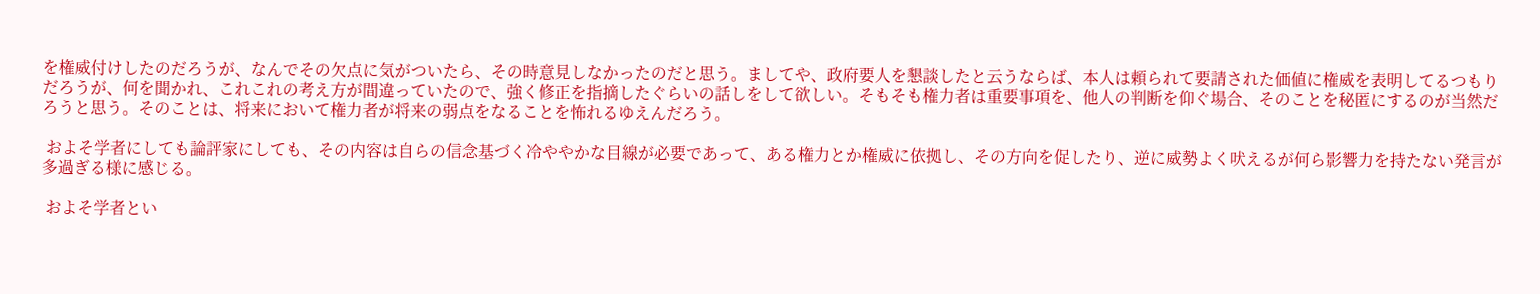を権威付けしたのだろうが、なんでその欠点に気がついたら、その時意見しなかったのだと思う。ましてや、政府要人を懇談したと云うならば、本人は頼られて要請された価値に権威を表明してるつもりだろうが、何を聞かれ、これこれの考え方が間違っていたので、強く修正を指摘したぐらいの話しをして欲しい。そもそも権力者は重要事項を、他人の判断を仰ぐ場合、そのことを秘匿にするのが当然だろうと思う。そのことは、将来において権力者が将来の弱点をなることを怖れるゆえんだろう。

 およそ学者にしても論評家にしても、その内容は自らの信念基づく冷ややかな目線が必要であって、ある権力とか権威に依拠し、その方向を促したり、逆に威勢よく吠えるが何ら影響力を持たない発言が多過ぎる様に感じる。

 およそ学者とい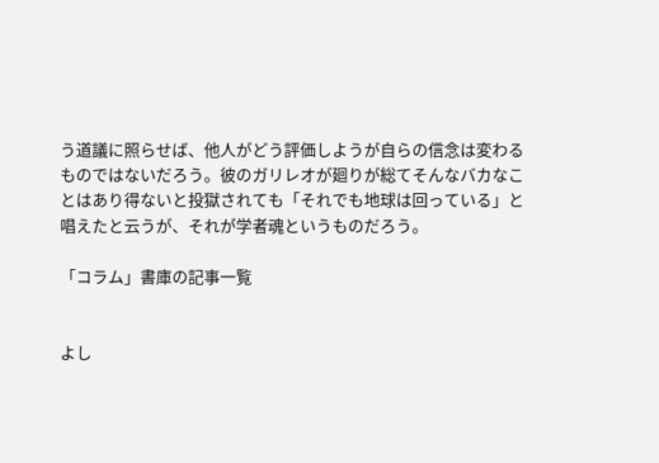う道議に照らせば、他人がどう評価しようが自らの信念は変わるものではないだろう。彼のガリレオが廻りが総てそんなバカなことはあり得ないと投獄されても「それでも地球は回っている」と唱えたと云うが、それが学者魂というものだろう。

「コラム」書庫の記事一覧


よし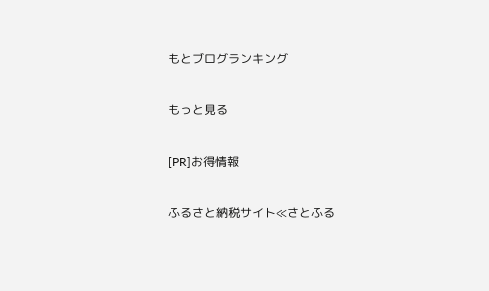もとブログランキング

もっと見る

[PR]お得情報

ふるさと納税サイト≪さとふる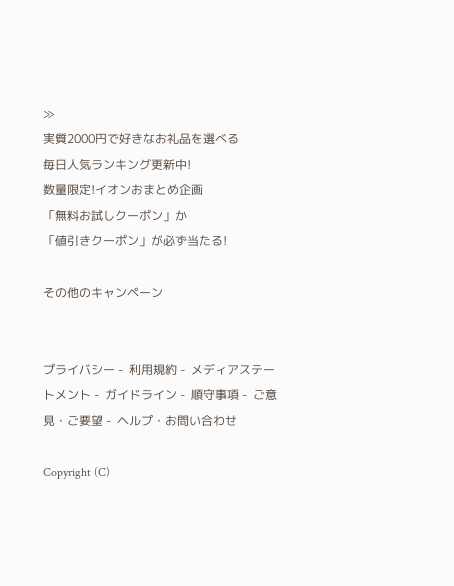≫
実質2000円で好きなお礼品を選べる
毎日人気ランキング更新中!
数量限定!イオンおまとめ企画
「無料お試しクーポン」か
「値引きクーポン」が必ず当たる!

その他のキャンペーン


プライバシー -  利用規約 -  メディアステートメント -  ガイドライン -  順守事項 -  ご意見・ご要望 -  ヘルプ・お問い合わせ

Copyright (C)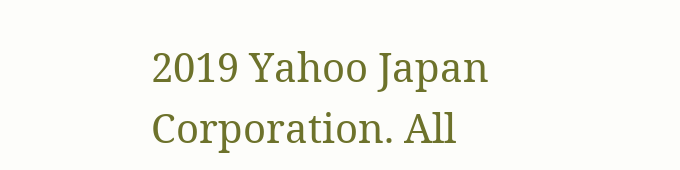2019 Yahoo Japan Corporation. All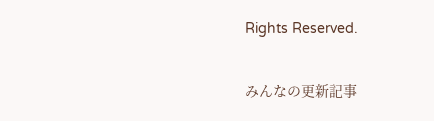Rights Reserved.

みんなの更新記事